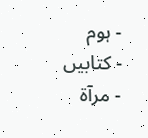- ہوم
- کتابیں
- مرآۃ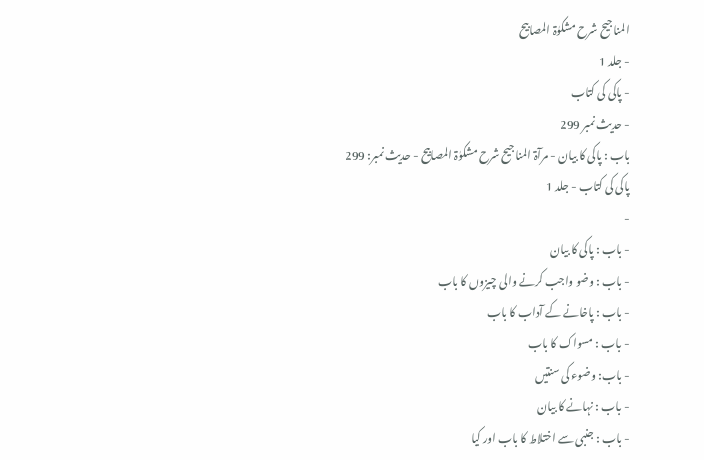المناجیح شرح مشکوٰۃ المصابیح
- جلد 1
- پاکی کی کتاب
- حدیث نمبر 299
باب : پاکی کا بیان - مرآۃ المناجیح شرح مشکوٰۃ المصابیح - حدیث نمبر: 299
پاکی کی کتاب - جلد 1
-
- باب : پاکی کا بیان
- باب : وضو واجب کرنے والی چیزوں کا باب
- باب : پاخانے کے آداب کا باب
- باب : مسواک کا باب
- باب: وضوء کی سنتیں
- باب : نہانے کا بیان
- باب : جنبی سے اختلاط کا باب اور کیا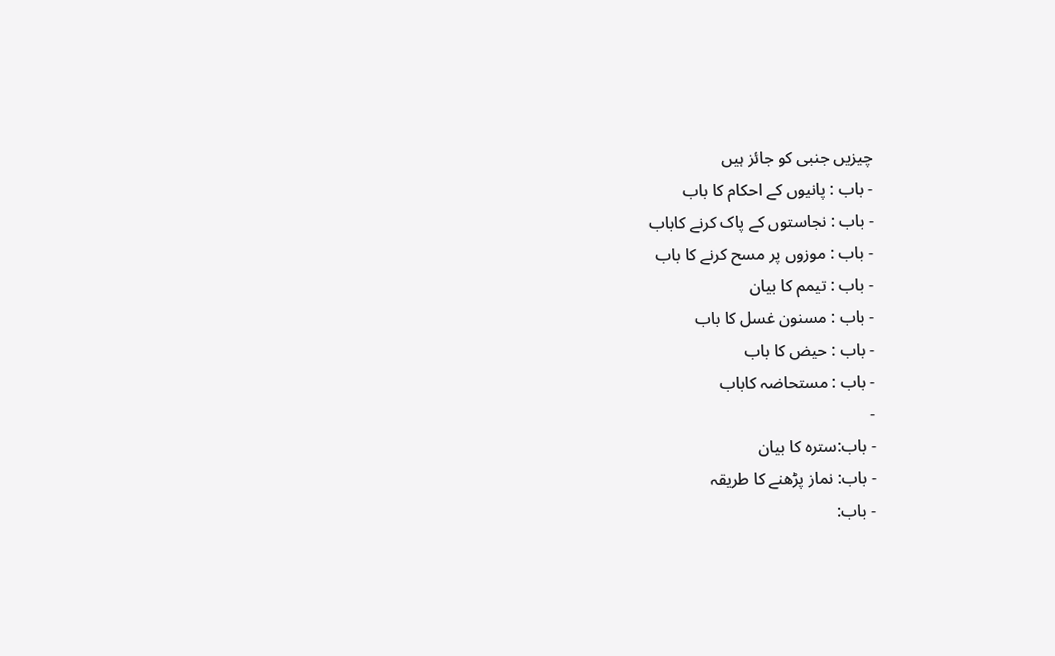چیزیں جنبی کو جائز ہیں
- باب : پانیوں کے احکام کا باب
- باب : نجاستوں کے پاک کرنے کاباب
- باب : موزوں پر مسح کرنے کا باب
- باب : تیمم کا بیان
- باب : مسنون غسل کا باب
- باب : حیض کا باب
- باب : مستحاضہ کاباب
-
- باب:سترہ کا بیان
- باب: نماز پڑھنے کا طریقہ
- باب: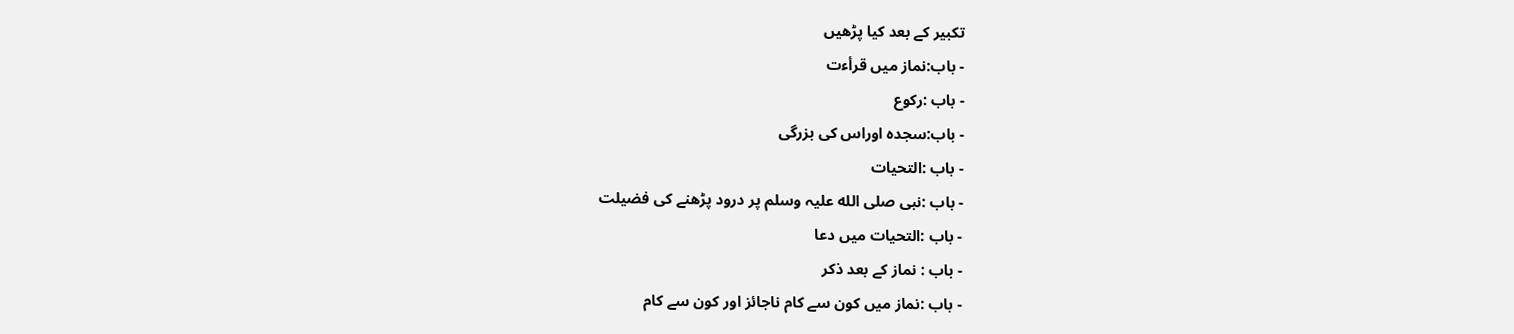تکبیر کے بعد کیا پڑھیں
- باب:نماز میں قرأءت
- باب :رکوع
- باب:سجدہ اوراس کی بزرگی
- باب :التحیات
- باب :نبی صلی الله علیہ وسلم پر درود پڑھنے کی فضیلت
- باب :التحیات میں دعا
- باب : نماز کے بعد ذکر
- باب :نماز میں کون سے کام ناجائز اور کون سے کام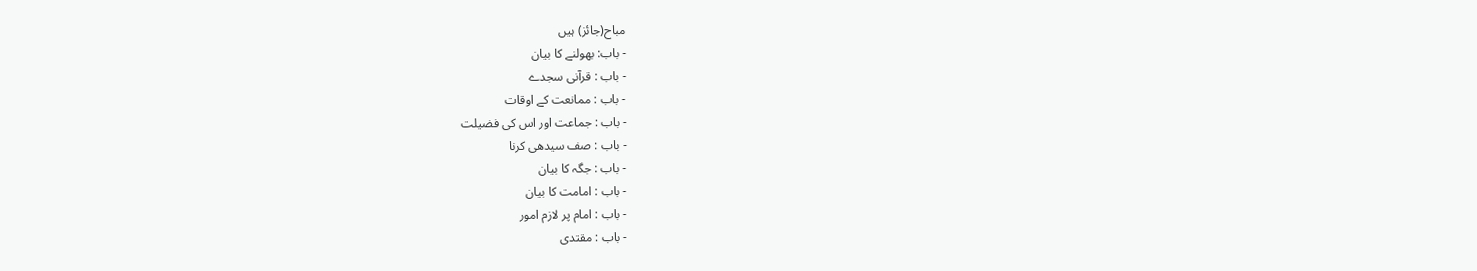مباح(جائز) ہیں
- باب: بھولنے کا بیان
- باب : قرآنی سجدے
- باب : ممانعت کے اوقات
- باب : جماعت اور اس کی فضیلت
- باب : صف سیدھی کرنا
- باب : جگہ کا بیان
- باب : امامت کا بیان
- باب : امام پر لازم امور
- باب : مقتدی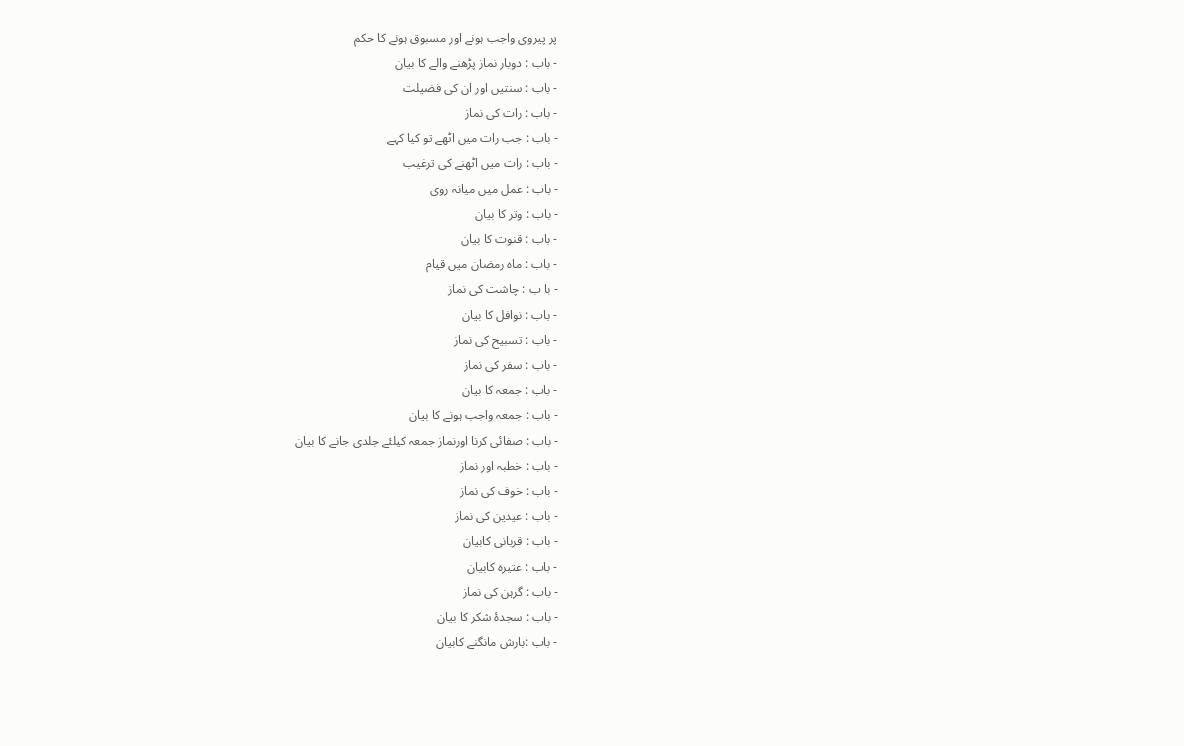پر پیروی واجب ہونے اور مسبوق ہونے كا حکم
- باب : دوبار نماز پڑھنے والے کا بیان
- باب : سنتیں اور ان کی فضیلت
- باب : رات کی نماز
- باب : جب رات میں اٹھے تو کیا کہے
- باب : رات میں اٹھنے کی ترغیب
- باب : عمل میں میانہ روی
- باب : وتر کا بیان
- باب : قنوت کا بیان
- باب : ماہ رمضان میں قیام
- با ب : چاشت کی نماز
- باب : نوافل کا بیان
- باب : تسبیح کی نماز
- باب : سفر کی نماز
- باب : جمعہ کا بیان
- باب : جمعہ واجب ہونے کا بیان
- باب : صفائی کرنا اورنماز جمعہ کیلئے جلدی جانے کا بیان
- باب : خطبہ اور نماز
- باب : خوف کی نماز
- باب : عیدین کی نماز
- باب : قربانی کابيان
- باب : عتیرہ کابیان
- باب : گرہن کی نماز
- باب : سجدۂ شکر کا بیان
- باب :بارش مانگنے کابیان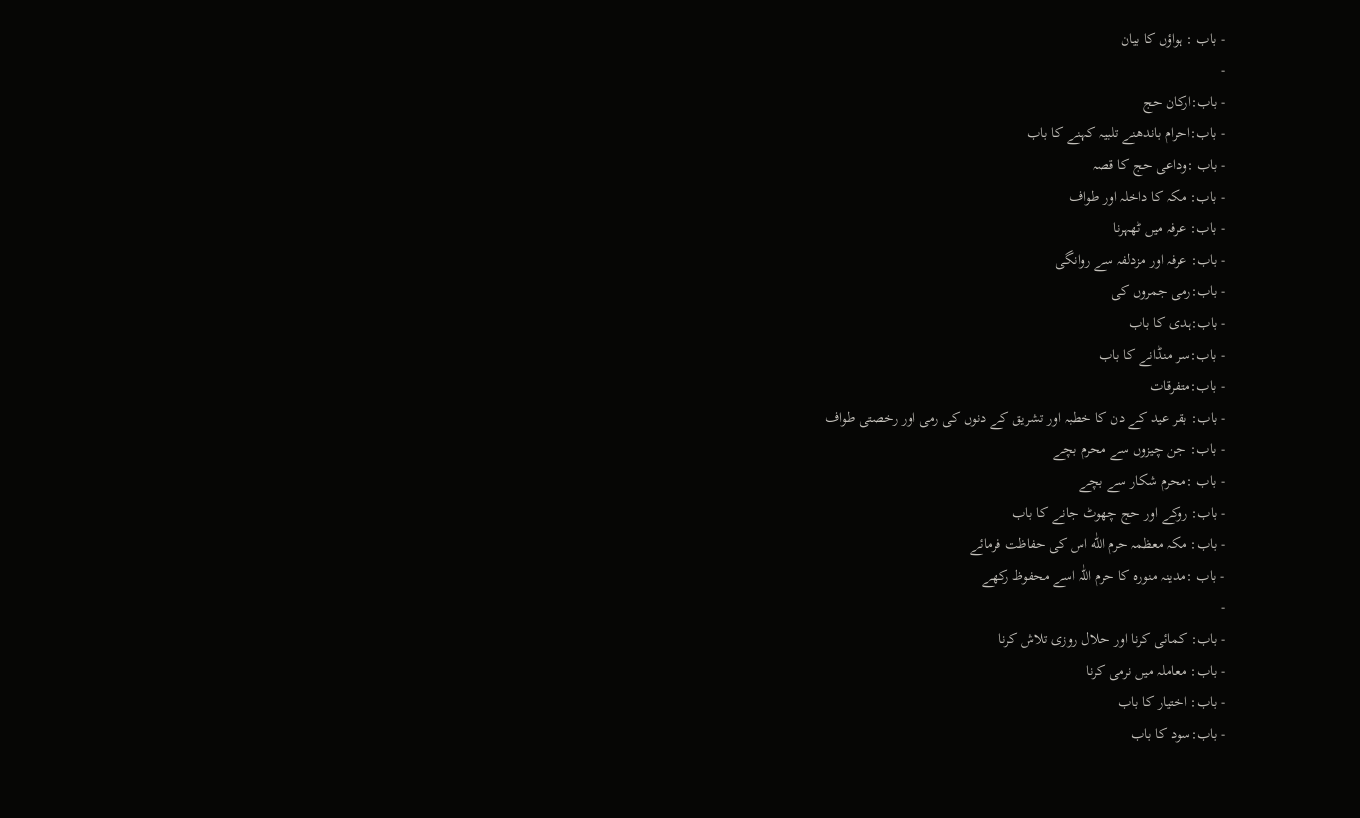- باب : ہواؤں کا بیان
-
- باب:ارکان حج
- باب:احرام باندھنے تلبیہ کہنے کا باب
- باب :وداعی حج کا قصہ
- باب: مکہ کا داخلہ اور طواف
- باب: عرفہ میں ٹھہرنا
- باب: عرفہ اور مزدلفہ سے روانگی
- باب:رمی جمروں کی
- باب:ہدی کا باب
- باب:سر منڈانے کا باب
- باب:متفرقات
- باب: بقر عید کے دن کا خطبہ اور تشریق کے دنوں کی رمی اور رخصتی طواف
- باب: جن چیزوں سے محرم بچے
- باب :محرم شکار سے بچے
- باب: روکے اور حج چھوٹ جانے کا باب
- باب: مکہ معظمہ حرم اللّٰه اس کی حفاظت فرمائے
- باب :مدینہ منورہ کا حرم اللّٰہ اسے محفوظ رکھے
-
- باب: کمائی کرنا اور حلال روزی تلاش کرنا
- باب: معاملہ میں نرمی کرنا
- باب: اختیار کا باب
- باب:سود کا باب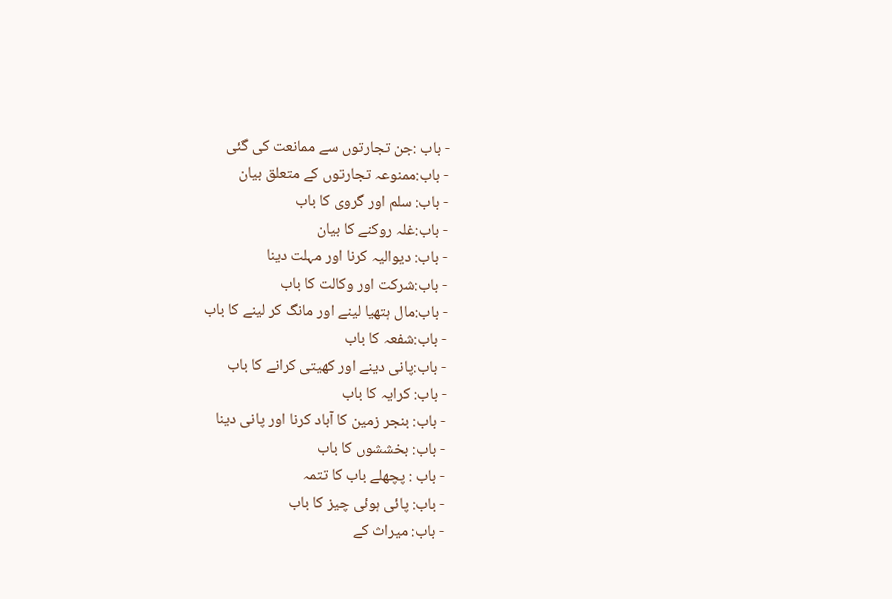- باب :جن تجارتوں سے ممانعت کی گئی
- باب:ممنوعہ تجارتوں کے متعلق بیان
- باب: سلم اور گروی کا باب
- باب:غلہ روکنے کا بیان
- باب: دیوالیہ کرنا اور مہلت دینا
- باب:شرکت اور وکالت کا باب
- باب:مال ہتھیا لینے اور مانگ کر لینے کا باب
- باب:شفعہ کا باب
- باب:پانی دینے اور کھیتی کرانے کا باب
- باب: کرایہ کا باب
- باب: بنجر زمین کا آباد کرنا اور پانی دینا
- باب: بخششوں کا باب
- باب : پچھلے باب کا تتمہ
- باب: پائی ہوئی چیز کا باب
- باب: میراث کے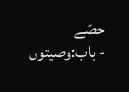حصّے
- باب:وصیتوں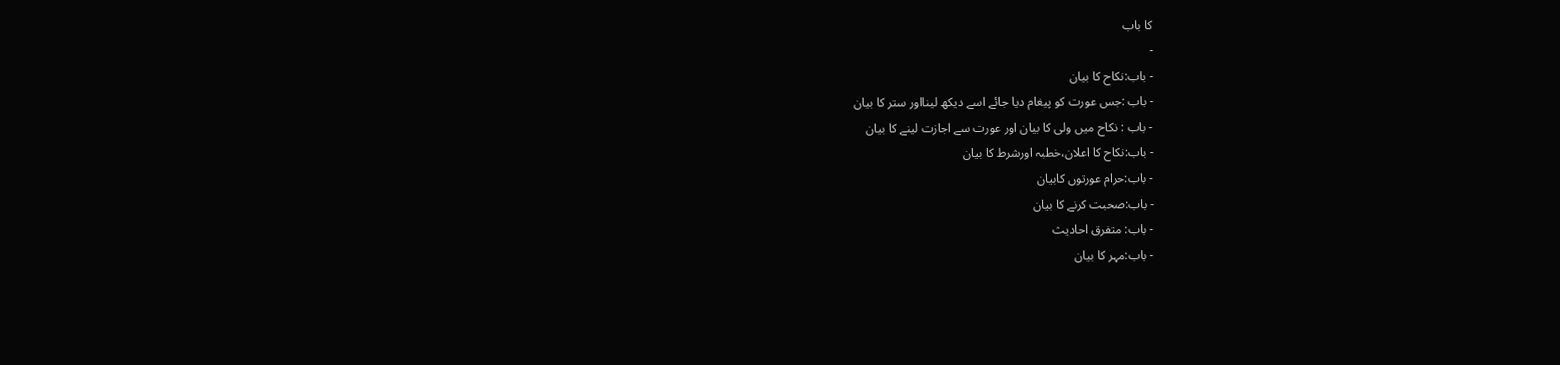کا باب
-
- باب:نکاح کا بیان
- باب :جس عورت کو پیغام دیا جائے اسے دیکھ لینااور ستر کا بیان
- باب : نکاح میں ولی کا بیان اور عورت سے اجازت لینے کا بیان
- باب:نکاح کا اعلان،خطبہ اورشرط کا بیان
- باب:حرام عورتوں کابیان
- باب:صحبت کرنے کا بیان
- باب: متفرق احادیث
- باب:مہر کا بیان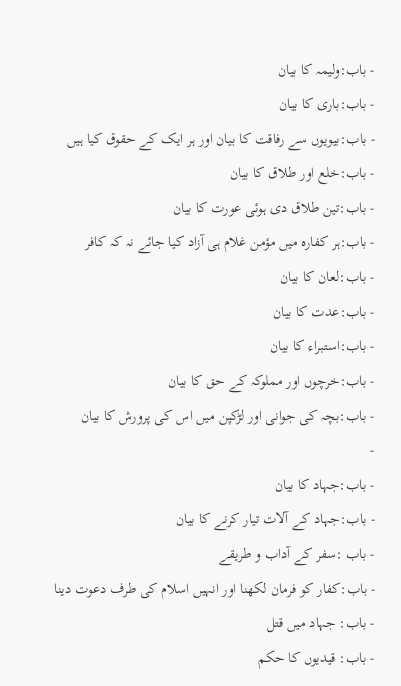- باب:ولیمہ کا بیان
- باب:باری کا بیان
- باب:بیویوں سے رفاقت کا بیان اور ہر ایک کے حقوق کیا ہیں
- باب:خلع اور طلاق کا بیان
- باب:تین طلاق دی ہوئی عورت کا بیان
- باب:ہر کفارہ میں مؤمن غلام ہی آزاد کیا جائے نہ کہ کافر
- باب:لعان کا بیان
- باب:عدت کا بیان
- باب:استبراء کا بیان
- باب:خرچوں اور مملوکہ کے حق کا بیان
- باب:بچہ کی جوانی اور لڑکپن میں اس کی پرورش کا بیان
-
- باب:جہاد کا بیان
- باب:جہاد کے آلات تیار کرنے کا بیان
- باب :سفر کے آداب و طریقے
- باب:کفار کو فرمان لکھنا اور انہیں اسلام کی طرف دعوت دینا
- باب: جہاد میں قتل
- باب: قیدیوں کا حکم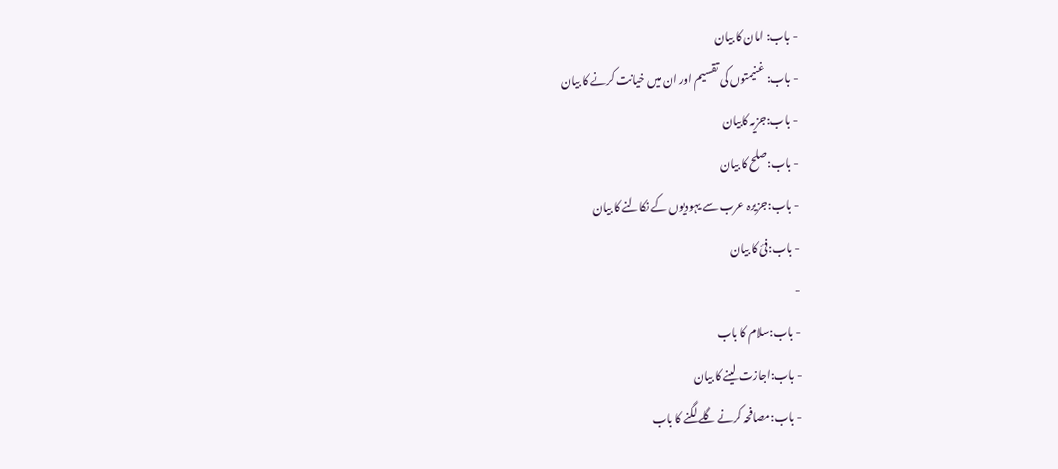- باب: امان کا بیان
- باب: غنیمتوں کی تقسیم اور ان میں خیانت کرنے کا بیان
- باب:جزیہ کابیان
- باب:صلح کا بیان
- باب:جزیرہ عرب سے یہودیوں کے نکالنے کا بیان
- باب:فئ کا بیان
-
- باب:سلام کا باب
- باب:اجازت لینے کا بیان
- باب:مصافحہ کرنے گلے لگنے کا باب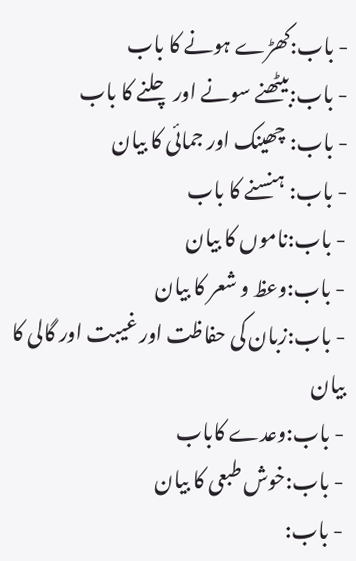- باب:کھڑے ہونے کا باب
- باب:بیٹھنے سونے اور چلنے کا باب
- باب: چھینک اور جمائی کا بیان
- باب: ہنسنے کا باب
- باب:ناموں کا بیان
- باب:وعظ و شعر کا بیان
- باب:زبان کی حفاظت اور غیبت اور گالی کا بیان
- باب:وعدے کاباب
- باب:خوش طبعی کا بیان
- باب: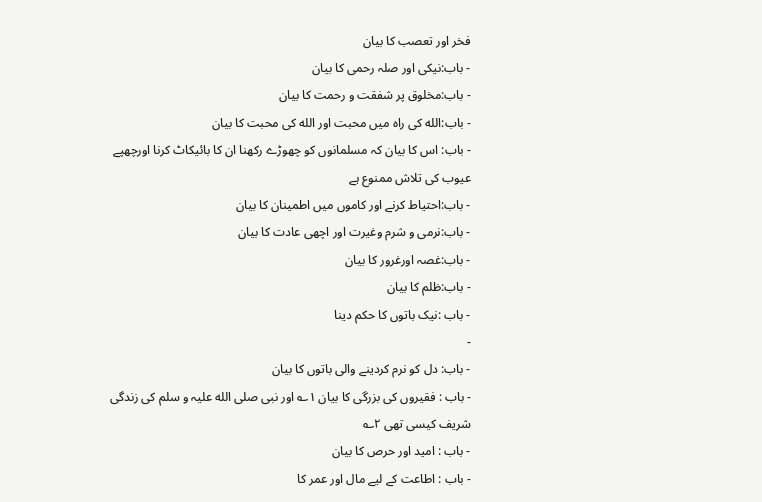فخر اور تعصب کا بیان
- باب:نیکی اور صلہ رحمی کا بیان
- باب:مخلوق پر شفقت و رحمت کا بیان
- باب:الله کی راہ میں محبت اور الله کی محبت کا بیان
- باب: اس کا بیان کہ مسلمانوں کو چھوڑے رکھنا ان کا بائیکاٹ کرنا اورچھپے عیوب کی تلاش ممنوع ہے
- باب:احتیاط کرنے اور کاموں میں اطمینان کا بیان
- باب:نرمی و شرم وغیرت اور اچھی عادت کا بیان
- باب:غصہ اورغرور کا بیان
- باب:ظلم کا بیان
- باب :نیک باتوں کا حکم دینا
-
- باب: دل کو نرم کردینے والی باتوں کا بیان
- باب : فقیروں کی بزرگی کا بیان ۱؎ اور نبی صلی الله علیہ و سلم کی زندگی شریف کیسی تھی ۲؎
- باب : امید اور حرص کا بیان
- باب : اطاعت کے لیے مال اور عمر کا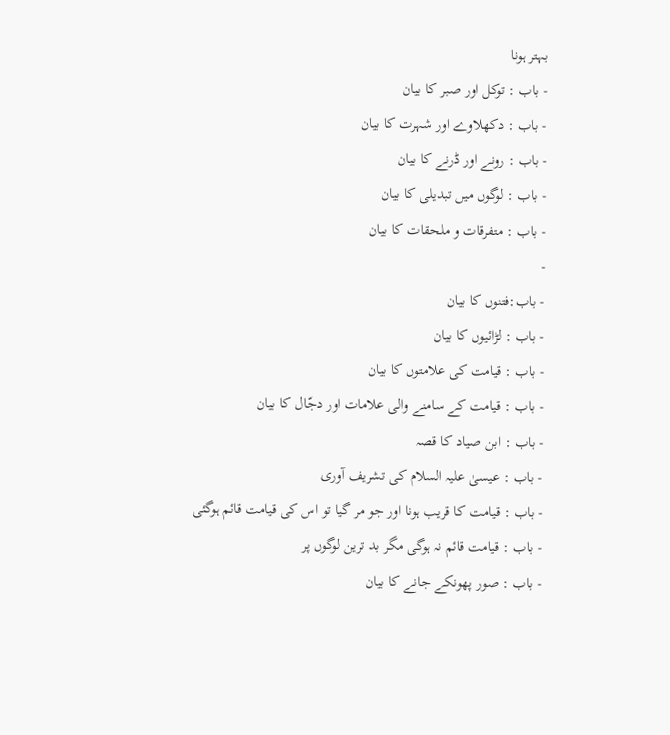بہتر ہونا
- باب : توکل اور صبر کا بیان
- باب : دکھلاوے اور شہرت کا بیان
- باب : رونے اور ڈرنے کا بیان
- باب : لوگوں میں تبدیلی کا بیان
- باب : متفرقات و ملحقات کا بیان
-
- باب:فتنوں کا بیان
- باب : لڑائیوں کا بیان
- باب : قیامت کی علامتوں کا بیان
- باب : قیامت کے سامنے والی علامات اور دجّال کا بیان
- باب : ابن صیاد کا قصہ
- باب : عیسیٰ علیہ السلام کی تشریف آوری
- باب : قیامت کا قریب ہونا اور جو مر گیا تو اس کی قیامت قائم ہوگئی
- باب : قیامت قائم نہ ہوگی مگر بد ترین لوگوں پر
- باب : صور پھونکے جانے کا بیان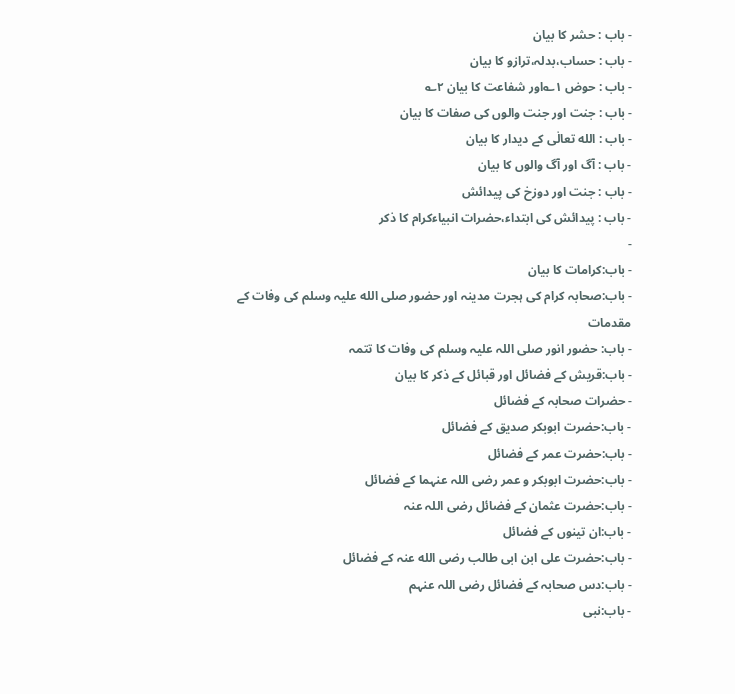- باب : حشر کا بیان
- باب : حساب،بدلہ،ترازو کا بیان
- باب : حوض ۱؎اور شفاعت کا بیان ۲؎
- باب : جنت اور جنت والوں کی صفات کا بیان
- باب : الله تعالٰی کے دیدار کا بیان
- باب : آگ اور آگ والوں کا بیان
- باب : جنت اور دوزخ کی پیدائش
- باب : پیدائش کی ابتداء،حضرات انبیاءکرام کا ذکر
-
- باب:کرامات کا بیان
- باب:صحابہ کرام کی ہجرت مدینہ اور حضور صلی الله علیہ وسلم کی وفات کے مقدمات
- باب: حضور انور صلی اللہ علیہ وسلم کی وفات کا تتمہ
- باب:قریش کے فضائل اور قبائل کے ذکر کا بیان
- حضرات صحابہ کے فضائل
- باب:حضرت ابوبکر صدیق کے فضائل
- باب:حضرت عمر کے فضائل
- باب:حضرت ابوبکر و عمر رضی اللہ عنہما کے فضائل
- باب:حضرت عثمان کے فضائل رضی اللہ عنہ
- باب:ان تینوں کے فضائل
- باب:حضرت علی ابن ابی طالب رضی الله عنہ کے فضائل
- باب:دس صحابہ کے فضائل رضی اللہ عنہم
- باب:نبی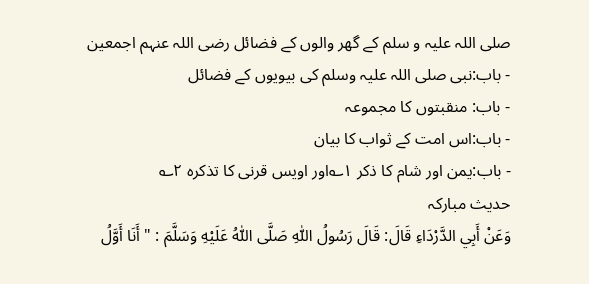صلی اللہ علیہ و سلم کے گھر والوں کے فضائل رضی اللہ عنہم اجمعین
- باب:نبی صلی اللہ علیہ وسلم کی بیویوں کے فضائل
- باب: منقبتوں کا مجموعہ
- باب:اس امت کے ثواب کا بیان
- باب:یمن اور شام کا ذکر ۱؎اور اویس قرنی کا تذکرہ ۲؎
حدیث مبارکہ
وَعَنْ أَبِي الدَّرْدَاءِ قَالَ: قَالَ رَسُولُ اللّٰہِ صَلَّى اللّٰهُ عَلَيْهِ وَسَلَّمَ : "أَنَا أَوَّلُ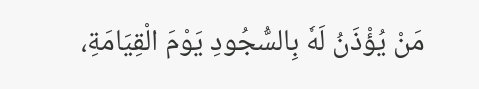مَنْ يُؤْذَنُ لَهٗ بِالسُّجُودِ يَوْمَ الْقِيَامَةِ،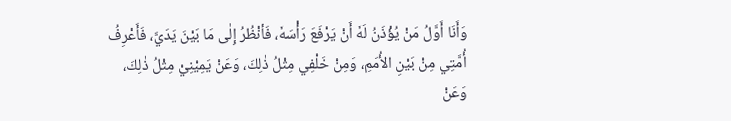وَأَنَا أَوَّلُ مَنْ يُؤْذَنُ لَهٗ أَنْ يَرْفَعَ رَأْسَهٗ، فَأنْظُرُ إِلٰى مَا بَيْنَ يَدَيَّ، فَأَعْرِفُ أُمَّتِي مِنْ بَيْنِ الأُمَمِ، وَمِنْ خَلْفِي مِثْلُ ذٰلِكَ، وَعَنْ يَمِيْنِيْ مِثْلُ ذٰلِكَ، وَعَنْ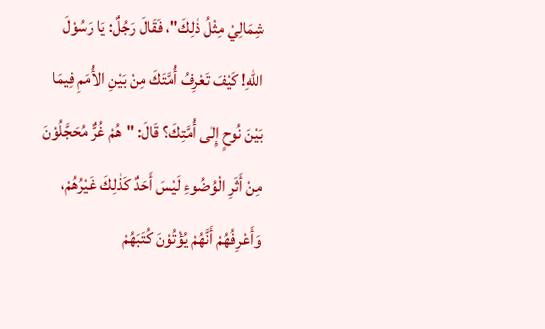شِمَالِيْ مِثْلُ ذٰلِكَ"، فَقَالَ رَجُلٌ: يَا رَسُوْلَ اللهِ! كَيْفَ تَعْرِفُ أُمَّتَكَ مِنْ بَيْنِ الأُمَمِ فِيمَا بَيْنَ نُوحٍ إِلٰى أُمَّتِكَ؟ قَالَ: "هُمْ غُرٌّ مُحَجَّلُوْنَ مِنْ أَثَرِ الْوُضُوءِ لَيْسَ أَحَدٌ كَذٰلِكَ غَيْرُهُمْ، وَأَعْرِفُهُمْ أَنَّهُمْ يُؤْتُوْنَ كُتَبَهُمْ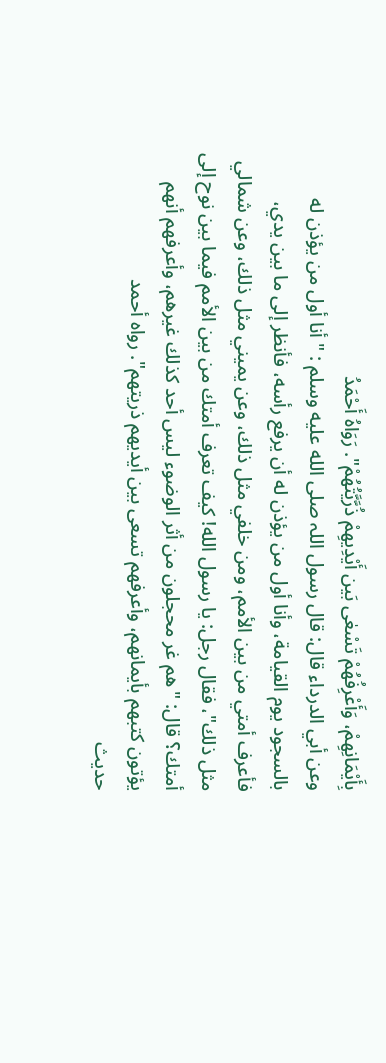بِأَيْمَانِهِمْ، وَأَعْرِفُهُمْ تَسْعٰى بَين أَيْدِيهِمْ ذُرَّيَّتُهُمْ". رَوَاهُ أَحْمَدُ
وعن أبي الدرداء قال: قال رسول اللہ صلى الله عليه وسلم : "أنا أول من يؤذن له بالسجود يوم القيامة، وأنا أول من يؤذن له أن يرفع رأسه، فأنظر إلى ما بين يدي، فأعرف أمتي من بين الأمم، ومن خلفي مثل ذلك، وعن يميني مثل ذلك، وعن شمالي مثل ذلك"، فقال رجل: يا رسول الله! كيف تعرف أمتك من بين الأمم فيما بين نوح إلى أمتك؟ قال: "هم غر محجلون من أثر الوضوء ليس أحد كذلك غيرهم، وأعرفهم أنهم يؤتون كتبهم بأيمانهم، وأعرفهم تسعى بين أيديهم ذريتهم". رواه أحمد
حدیث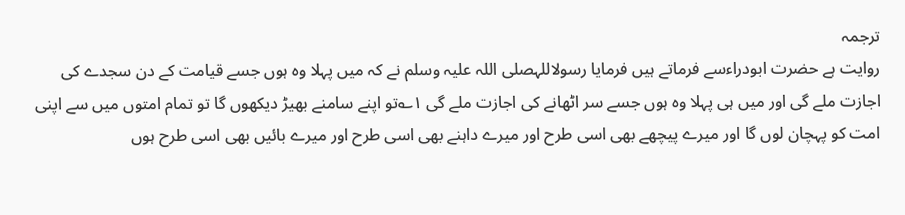ترجمہ
روایت ہے حضرت ابودراءسے فرماتے ہیں فرمایا رسولاللہصلی اللہ علیہ وسلم نے کہ میں پہلا وہ ہوں جسے قیامت کے دن سجدے کی اجازت ملے گی اور میں ہی پہلا وہ ہوں جسے سر اٹھانے کی اجازت ملے گی ۱؎تو اپنے سامنے بھیڑ دیکھوں گا تو تمام امتوں میں سے اپنی امت کو پہچان لوں گا اور میرے پیچھے بھی اسی طرح اور میرے داہنے بھی اسی طرح اور میرے بائیں بھی اسی طرح ہوں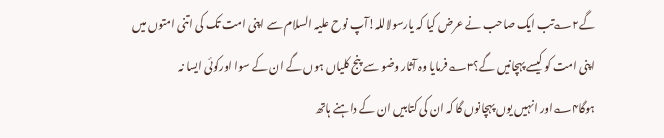گے۲؎تب ایک صاحب نے عرض کیا کہ یارسولاللہ!آپ نوح علیہ السلام سے اپنی امت تک کی اتنی امتوں میں اپنی امت کو کیسے پہچانیں گے؟۳؎فرمایا وہ آثار وضو سے پنج کلیاں ہوں گے ان کے سوا اورکوئی ایسا نہ ہوگا۴؎اور انہیں یوں پہچانوں گا کہ ان کی کتابیں ان کے داہنے ہاتھ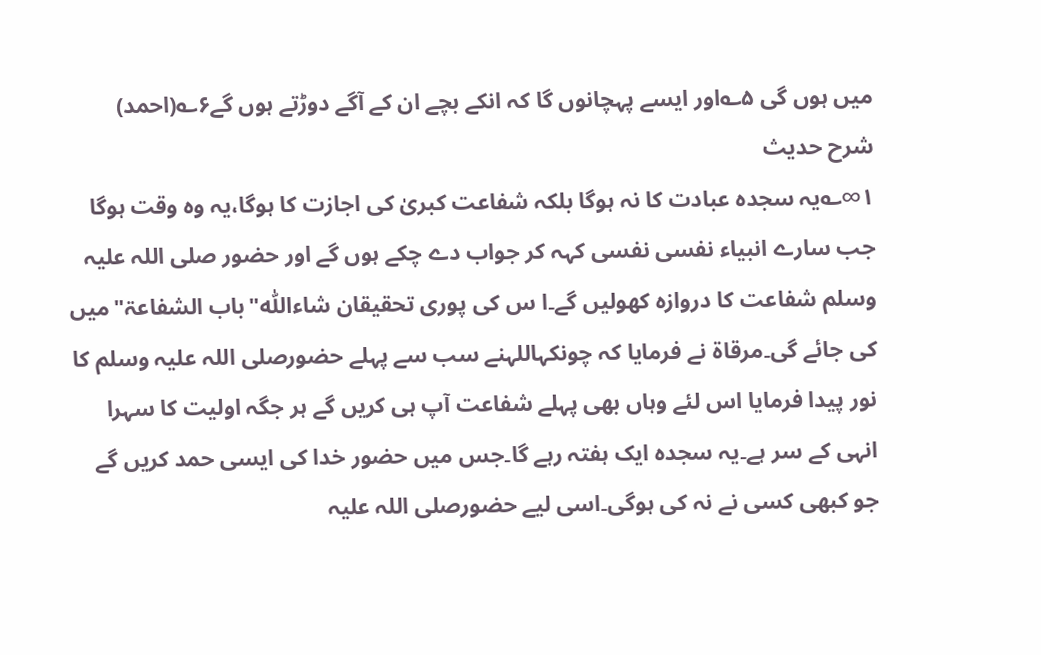میں ہوں گی ۵؎اور ایسے پہچانوں گا کہ انکے بچے ان کے آگے دوڑتے ہوں گے۶؎(احمد)
شرح حدیث
۱∞؎یہ سجدہ عبادت کا نہ ہوگا بلکہ شفاعت کبریٰ کی اجازت کا ہوگا،یہ وہ وقت ہوگا جب سارے انبیاء نفسی نفسی کہہ کر جواب دے چکے ہوں گے اور حضور صلی اللہ علیہ وسلم شفاعت کا دروازہ کھولیں گے۔ا س کی پوری تحقیقان شاءاللّٰه"باب الشفاعۃ"میں کی جائے گی۔مرقاۃ نے فرمایا کہ چونکہاللہنے سب سے پہلے حضورصلی اللہ علیہ وسلم کا نور پیدا فرمایا اس لئے وہاں بھی پہلے شفاعت آپ ہی کریں گے ہر جگہ اولیت کا سہرا انہی کے سر ہے۔یہ سجدہ ایک ہفتہ رہے گا۔جس میں حضور خدا کی ایسی حمد کریں گے جو کبھی کسی نے نہ کی ہوگی۔اسی لیے حضورصلی اللہ علیہ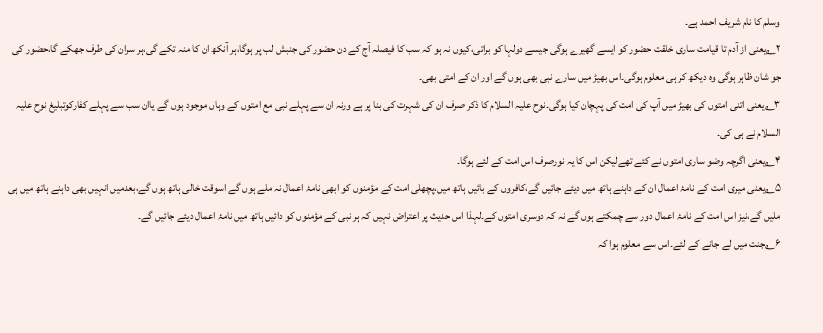وسلم کا نام شریف احمد ہے۔
۲؎یعنی از آدم تا قیامت ساری خلقت حضور کو ایسے گھیرے ہوگی جیسے دولہا کو براتی،کیوں نہ ہو کہ سب کا فیصلہ آج کے دن حضور کی جنبش لب پر ہوگا،ہر آنکھ ان کا منہ تکے گی،ہر سران کی طرف جھکے گا،حضور کی جو شان ظاہر ہوگی وہ دیکھ کر ہی معلوم ہوگی۔اس بھیڑ میں سارے نبی بھی ہوں گے اور ان کے امتی بھی۔
۳؎یعنی اتنی امتوں کی بھیڑ میں آپ کی امت کی پہچان کیا ہوگی۔نوح علیہ السلام کا ذکر صرف ان کی شہرت کی بنا پر ہے ورنہ ان سے پہلے نبی مع امتوں کے وہاں موجود ہوں گے یاان سب سے پہلے کفارکوتبلیغ نوح علیہ السلام نے ہی کی۔
۴؎یعنی اگرچہ وضو ساری امتوں نے کئے تھےلیکن اس کا یہ نورصرف اس امت کے لئے ہوگا۔
۵؎یعنی میری امت کے نامۂ اعمال ان کے داہنے ہاتھ میں دیئے جائیں گے،کافروں کے بائیں ہاتھ میں،پچھلی امت کے مؤمنوں کو ابھی نامۂ اعمال نہ ملے ہوں گے اسوقت خالی ہاتھ ہوں گے،بعدمیں انہیں بھی داہنے ہاتھ میں ہی ملیں گے،نیز اس امت کے نامۂ اعمال دور سے چمکتے ہوں گے نہ کہ دوسری امتوں کے۔لہذا اس حدیث پر اعتراض نہیں کہ ہر نبی کے مؤمنوں کو دائیں ہاتھ میں نامۂ اعمال دیئے جائیں گے۔
۶؎جنت میں لے جانے کے لئے۔اس سے معلوم ہوا کہ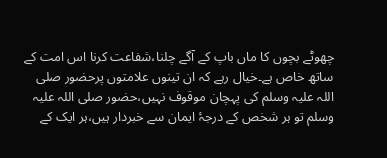چھوٹے بچوں کا ماں باپ کے آگے چلنا،شفاعت کرنا اس امت کے ساتھ خاص ہے۔خیال رہے کہ ان تینوں علامتوں پرحضور صلی اللہ علیہ وسلم کی پہچان موقوف نہیں،حضور صلی اللہ علیہ وسلم تو ہر شخص کے درجۂ ایمان سے خبردار ہیں،ہر ایک کے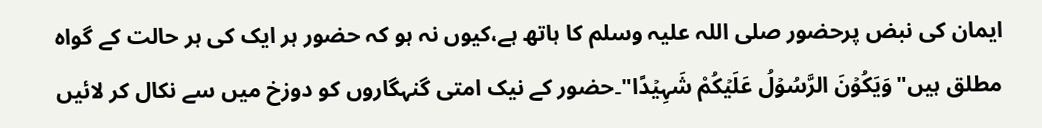ایمان کی نبض پرحضور صلی اللہ علیہ وسلم کا ہاتھ ہے،کیوں نہ ہو کہ حضور ہر ایک کی ہر حالت کے گواہ مطلق ہیں"وَیَکُوۡنَ الرَّسُوۡلُ عَلَیۡکُمْ شَہِیۡدًا"۔حضور کے نیک امتی گنہگاروں کو دوزخ میں سے نکال کر لائیں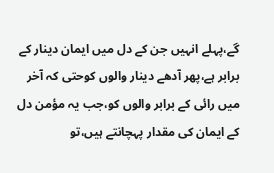گے،پہلے انہیں جن کے دل میں ایمان دینار کے برابر ہے،پھر آدھے دینار والوں کوحتی کہ آخر میں رائی کے برابر والوں کو،جب یہ مؤمن دل کے ایمان کی مقدار پہچانتے ہیں،تو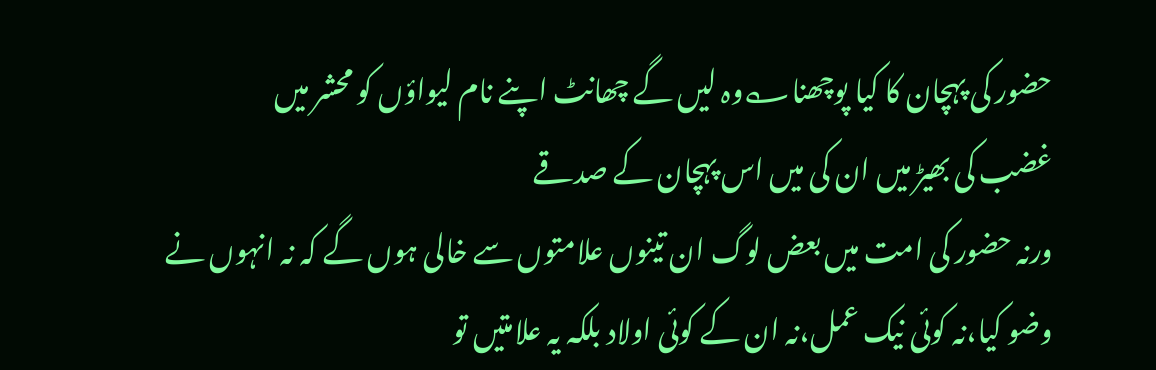حضور کی پہچان کا کیا پوچھنا؎وہ لیں گے چھانٹ اپنے نام لیواؤں کو محشر میں
غضب کی بھیڑ میں ان کی میں اس پہچان کے صدقے
ورنہ حضور کی امت میں بعض لوگ ان تینوں علامتوں سے خالی ہوں گے کہ نہ انہوں نے وضو کیا،نہ کوئی نیک عمل،نہ ان کے کوئی اولاد بلکہ یہ علامتیں تو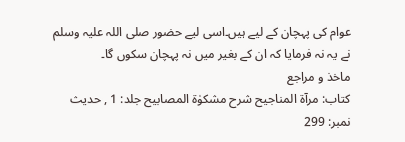عوام کی پہچان کے لیے ہیں۔اسی لیے حضور صلی اللہ علیہ وسلم نے یہ نہ فرمایا کہ ان کے بغیر میں نہ پہچان سکوں گا۔
ماخذ و مراجع
کتاب: مرآۃ المناجیح شرح مشکوٰۃ المصابیح جلد: 1 , حدیث نمبر: 299